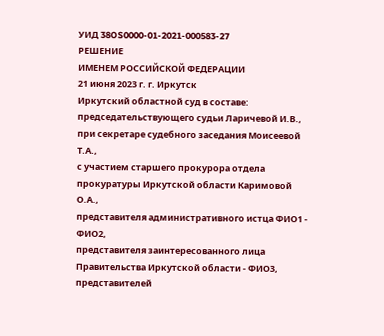УИД 38OS0000-01-2021-000583-27
РЕШЕНИЕ
ИМЕНЕМ РОССИЙСКОЙ ФЕДЕРАЦИИ
21 июня 2023 г. г. Иркутск
Иркутский областной суд в составе:
председательствующего судьи Ларичевой И.В.,
при секретаре судебного заседания Моисеевой Т.А.,
с участием старшего прокурора отдела прокуратуры Иркутской области Каримовой О.А.,
представителя административного истца ФИО1 - ФИО2,
представителя заинтересованного лица Правительства Иркутской области - ФИО3,
представителей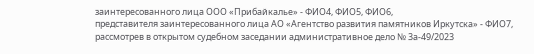заинтересованного лица ООО «Прибайкалье» - ФИО4, ФИО5, ФИО6,
представителя заинтересованного лица АО «Агентство развития памятников Иркутска» - ФИО7,
рассмотрев в открытом судебном заседании административное дело № 3а-49/2023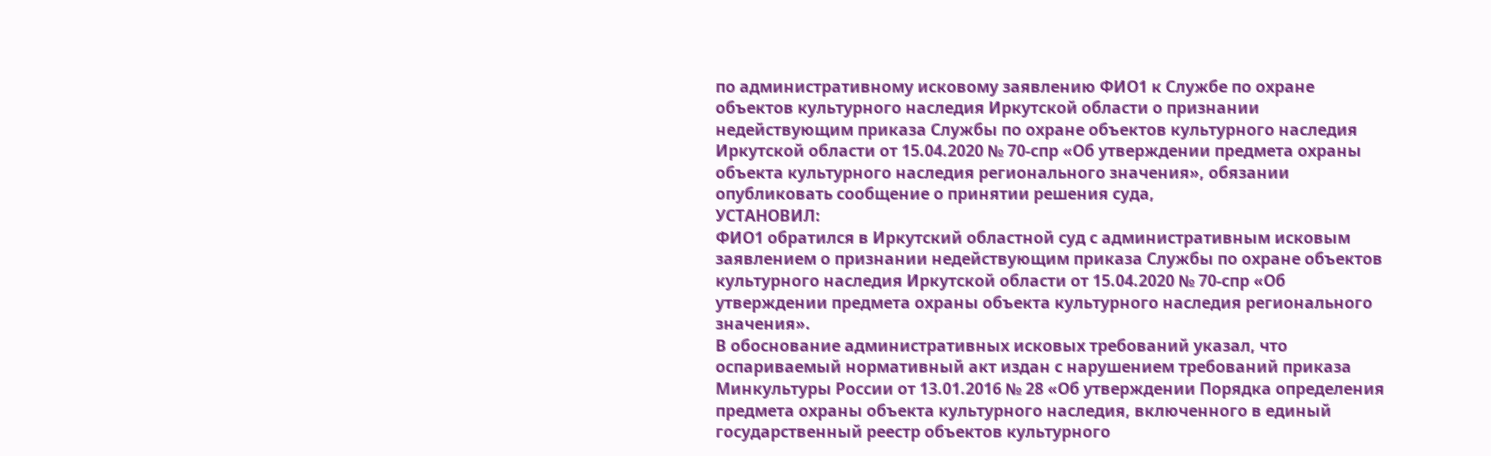по административному исковому заявлению ФИО1 к Службе по охране объектов культурного наследия Иркутской области о признании недействующим приказа Службы по охране объектов культурного наследия Иркутской области от 15.04.2020 № 70-спр «Об утверждении предмета охраны объекта культурного наследия регионального значения», обязании опубликовать сообщение о принятии решения суда,
УСТАНОВИЛ:
ФИО1 обратился в Иркутский областной суд с административным исковым заявлением о признании недействующим приказа Службы по охране объектов культурного наследия Иркутской области от 15.04.2020 № 70-спр «Об утверждении предмета охраны объекта культурного наследия регионального значения».
В обоснование административных исковых требований указал, что оспариваемый нормативный акт издан с нарушением требований приказа Минкультуры России от 13.01.2016 № 28 «Об утверждении Порядка определения предмета охраны объекта культурного наследия, включенного в единый государственный реестр объектов культурного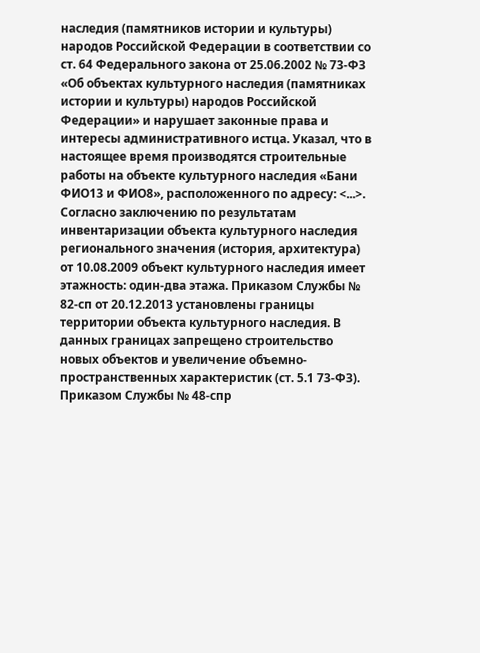наследия (памятников истории и культуры) народов Российской Федерации в соответствии со ст. 64 Федерального закона от 25.06.2002 № 73-ФЗ «Об объектах культурного наследия (памятниках истории и культуры) народов Российской Федерации» и нарушает законные права и интересы административного истца. Указал, что в настоящее время производятся строительные работы на объекте культурного наследия «Бани ФИО13 и ФИО8», расположенного по адресу: <...>. Согласно заключению по результатам инвентаризации объекта культурного наследия регионального значения (история, архитектура) от 10.08.2009 объект культурного наследия имеет этажность: один-два этажа. Приказом Службы № 82-сп от 20.12.2013 установлены границы территории объекта культурного наследия. В данных границах запрещено строительство новых объектов и увеличение объемно-пространственных характеристик (ст. 5.1 73-ФЗ). Приказом Службы № 48-спр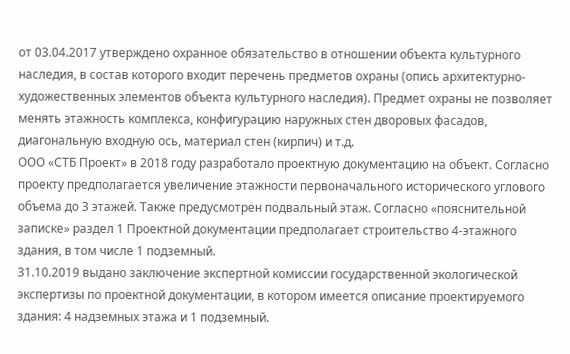от 03.04.2017 утверждено охранное обязательство в отношении объекта культурного наследия, в состав которого входит перечень предметов охраны (опись архитектурно-художественных элементов объекта культурного наследия). Предмет охраны не позволяет менять этажность комплекса, конфигурацию наружных стен дворовых фасадов, диагональную входную ось, материал стен (кирпич) и т.д.
ООО «СТБ Проект» в 2018 году разработало проектную документацию на объект. Согласно проекту предполагается увеличение этажности первоначального исторического углового объема до 3 этажей. Также предусмотрен подвальный этаж. Согласно «пояснительной записке» раздел 1 Проектной документации предполагает строительство 4-этажного здания, в том числе 1 подземный.
31.10.2019 выдано заключение экспертной комиссии государственной экологической экспертизы по проектной документации, в котором имеется описание проектируемого здания: 4 надземных этажа и 1 подземный.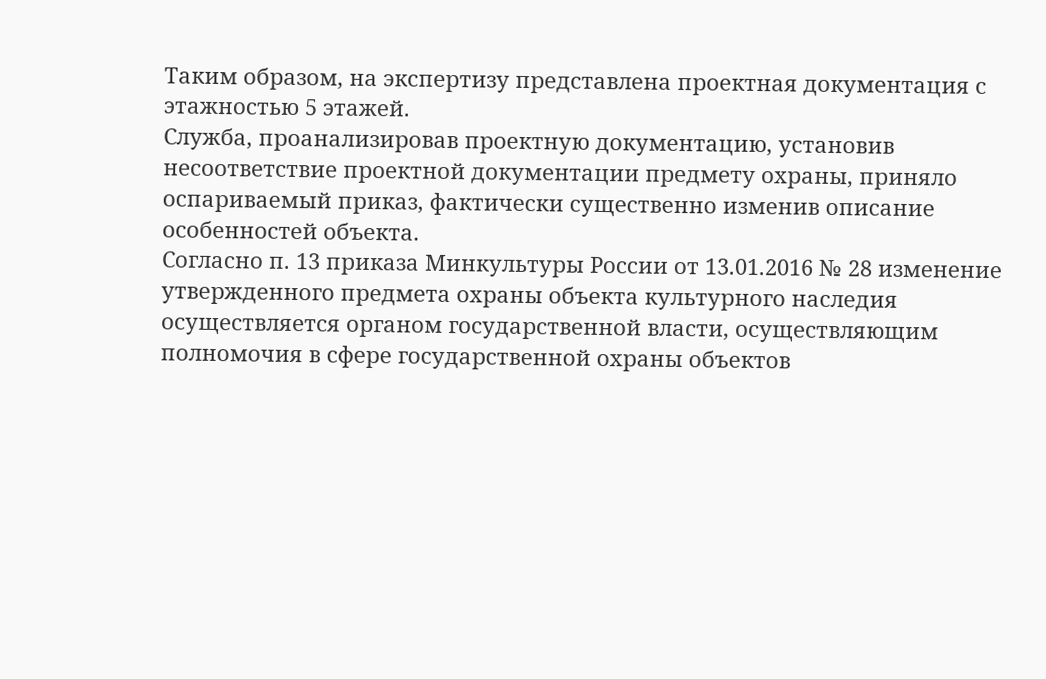Таким образом, на экспертизу представлена проектная документация с этажностью 5 этажей.
Служба, проанализировав проектную документацию, установив несоответствие проектной документации предмету охраны, приняло оспариваемый приказ, фактически существенно изменив описание особенностей объекта.
Согласно п. 13 приказа Минкультуры России от 13.01.2016 № 28 изменение утвержденного предмета охраны объекта культурного наследия осуществляется органом государственной власти, осуществляющим полномочия в сфере государственной охраны объектов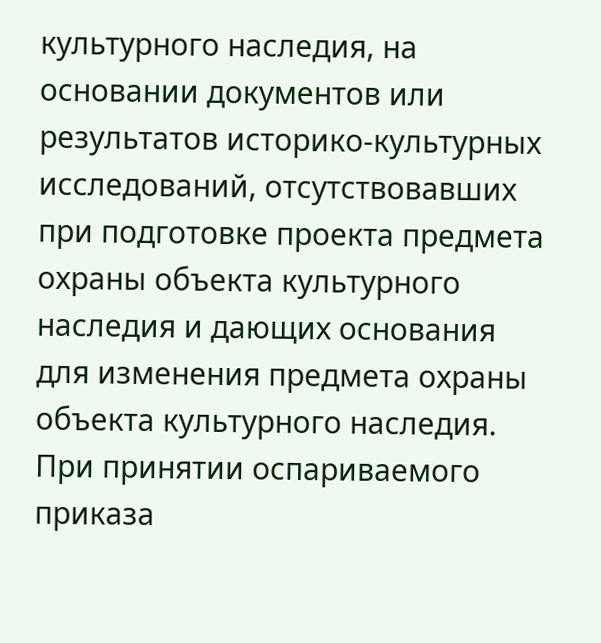культурного наследия, на основании документов или результатов историко-культурных исследований, отсутствовавших при подготовке проекта предмета охраны объекта культурного наследия и дающих основания для изменения предмета охраны объекта культурного наследия.
При принятии оспариваемого приказа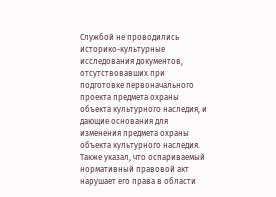Службой не проводились историко-культурные исследования документов, отсутствовавших при подготовке первоначального проекта предмета охраны объекта культурного наследия, и дающие основания для изменения предмета охраны объекта культурного наследия.
Также указал, что оспариваемый нормативный правовой акт нарушает его права в области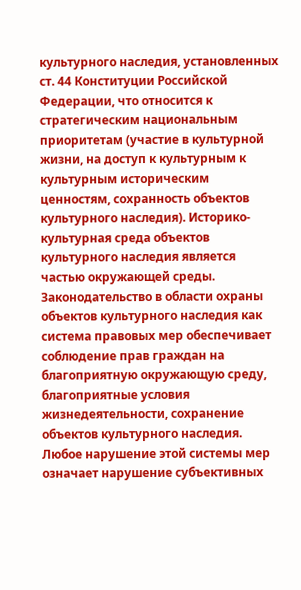культурного наследия, установленных ст. 44 Конституции Российской Федерации, что относится к стратегическим национальным приоритетам (участие в культурной жизни, на доступ к культурным к культурным историческим ценностям, сохранность объектов культурного наследия). Историко-культурная среда объектов культурного наследия является частью окружающей среды. Законодательство в области охраны объектов культурного наследия как система правовых мер обеспечивает соблюдение прав граждан на благоприятную окружающую среду, благоприятные условия жизнедеятельности, сохранение объектов культурного наследия. Любое нарушение этой системы мер означает нарушение субъективных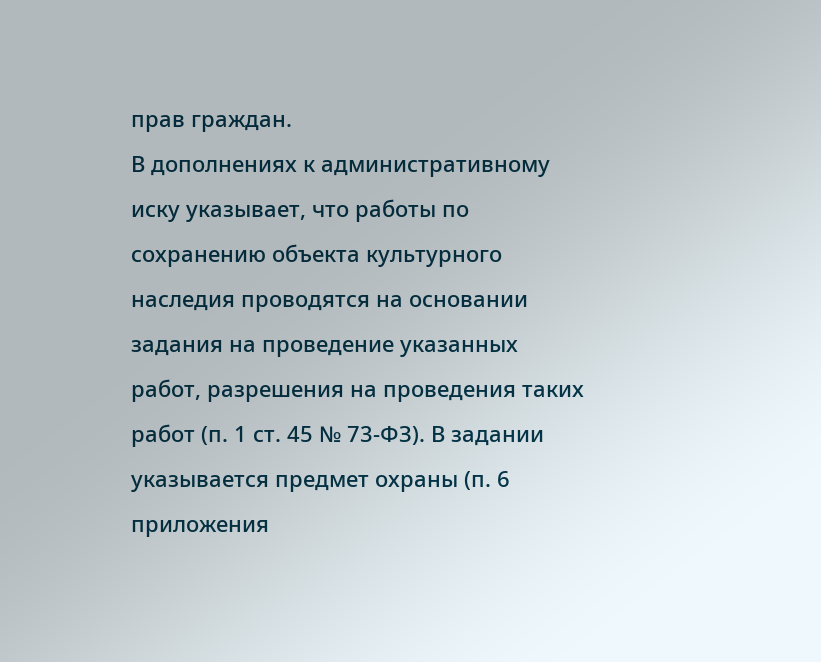прав граждан.
В дополнениях к административному иску указывает, что работы по сохранению объекта культурного наследия проводятся на основании задания на проведение указанных работ, разрешения на проведения таких работ (п. 1 ст. 45 № 73-ФЗ). В задании указывается предмет охраны (п. 6 приложения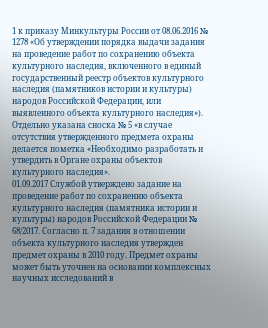1 к приказу Минкультуры России от 08.06.2016 № 1278 «Об утверждении порядка выдачи задания на проведение работ по сохранению объекта культурного наследия, включенного в единый государственный реестр объектов культурного наследия (памятников истории и культуры) народов Российской Федерации, или выявленного объекта культурного наследия»). Отдельно указана сноска № 5 «в случае отсутствия утвержденного предмета охраны делается пометка «Необходимо разработать и утвердить в Органе охраны объектов культурного наследия».
01.09.2017 Службой утверждено задание на проведение работ по сохранению объекта культурного наследия (памятника истории и культуры) народов Российской Федерации № 68/2017. Согласно п. 7 задания в отношении объекта культурного наследия утвержден предмет охраны в 2010 году. Предмет охраны может быть уточнен на основании комплексных научных исследований в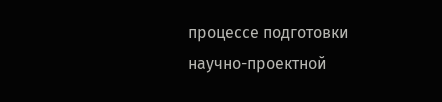процессе подготовки научно-проектной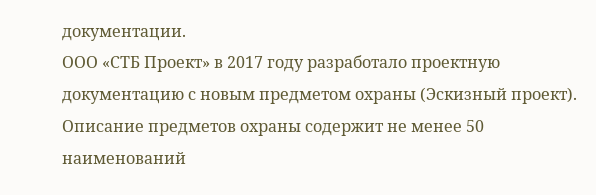документации.
ООО «СТБ Проект» в 2017 году разработало проектную документацию с новым предметом охраны (Эскизный проект). Описание предметов охраны содержит не менее 50 наименований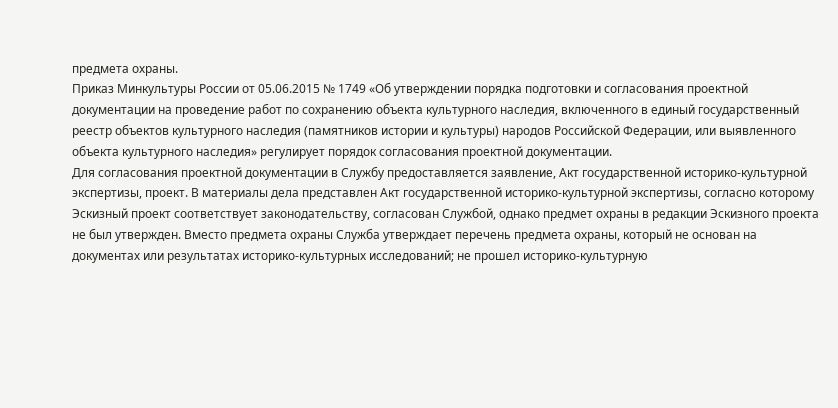предмета охраны.
Приказ Минкультуры России от 05.06.2015 № 1749 «Об утверждении порядка подготовки и согласования проектной документации на проведение работ по сохранению объекта культурного наследия, включенного в единый государственный реестр объектов культурного наследия (памятников истории и культуры) народов Российской Федерации, или выявленного объекта культурного наследия» регулирует порядок согласования проектной документации.
Для согласования проектной документации в Службу предоставляется заявление, Акт государственной историко-культурной экспертизы, проект. В материалы дела представлен Акт государственной историко-культурной экспертизы, согласно которому Эскизный проект соответствует законодательству, согласован Службой, однако предмет охраны в редакции Эскизного проекта не был утвержден. Вместо предмета охраны Служба утверждает перечень предмета охраны, который не основан на документах или результатах историко-культурных исследований; не прошел историко-культурную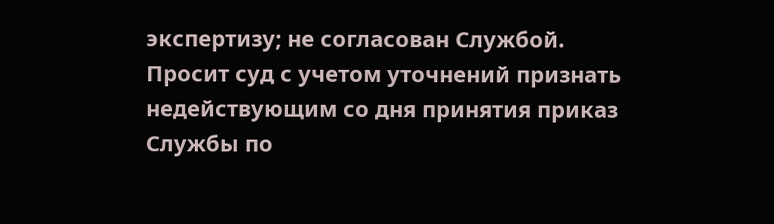экспертизу; не согласован Службой.
Просит суд с учетом уточнений признать недействующим со дня принятия приказ Службы по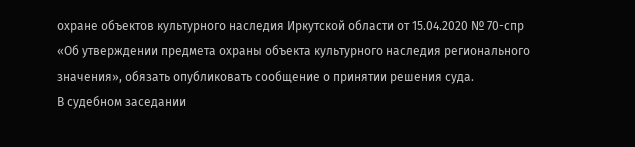охране объектов культурного наследия Иркутской области от 15.04.2020 № 70-спр «Об утверждении предмета охраны объекта культурного наследия регионального значения», обязать опубликовать сообщение о принятии решения суда.
В судебном заседании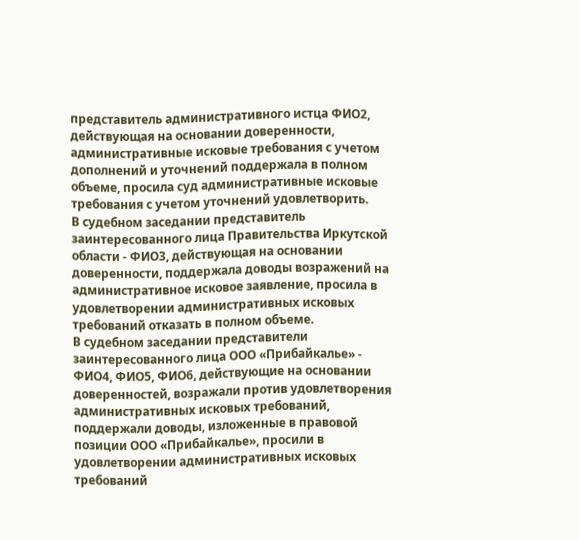представитель административного истца ФИО2, действующая на основании доверенности, административные исковые требования с учетом дополнений и уточнений поддержала в полном объеме, просила суд административные исковые требования с учетом уточнений удовлетворить.
В судебном заседании представитель заинтересованного лица Правительства Иркутской области - ФИО3, действующая на основании доверенности, поддержала доводы возражений на административное исковое заявление, просила в удовлетворении административных исковых требований отказать в полном объеме.
В судебном заседании представители заинтересованного лица ООО «Прибайкалье» - ФИО4, ФИО5, ФИО6, действующие на основании доверенностей, возражали против удовлетворения административных исковых требований, поддержали доводы, изложенные в правовой позиции ООО «Прибайкалье», просили в удовлетворении административных исковых требований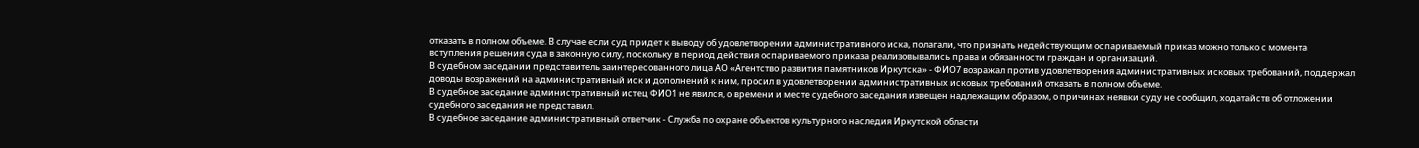отказать в полном объеме. В случае если суд придет к выводу об удовлетворении административного иска, полагали, что признать недействующим оспариваемый приказ можно только с момента вступления решения суда в законную силу, поскольку в период действия оспариваемого приказа реализовывались права и обязанности граждан и организаций.
В судебном заседании представитель заинтересованного лица АО «Агентство развития памятников Иркутска» - ФИО7 возражал против удовлетворения административных исковых требований, поддержал доводы возражений на административный иск и дополнений к ним, просил в удовлетворении административных исковых требований отказать в полном объеме.
В судебное заседание административный истец ФИО1 не явился, о времени и месте судебного заседания извещен надлежащим образом, о причинах неявки суду не сообщил, ходатайств об отложении судебного заседания не представил.
В судебное заседание административный ответчик - Служба по охране объектов культурного наследия Иркутской области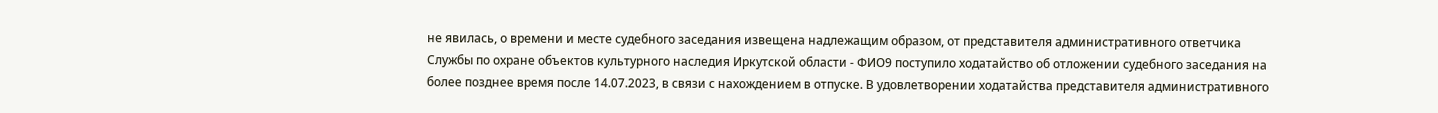не явилась, о времени и месте судебного заседания извещена надлежащим образом, от представителя административного ответчика Службы по охране объектов культурного наследия Иркутской области - ФИО9 поступило ходатайство об отложении судебного заседания на более позднее время после 14.07.2023, в связи с нахождением в отпуске. В удовлетворении ходатайства представителя административного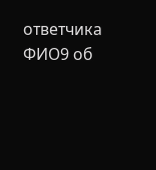ответчика ФИО9 об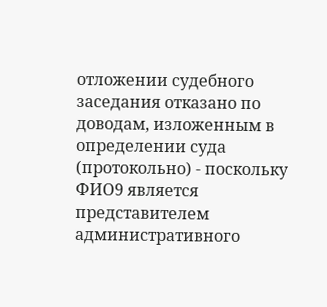отложении судебного заседания отказано по доводам, изложенным в определении суда (протокольно) - поскольку ФИО9 является представителем административного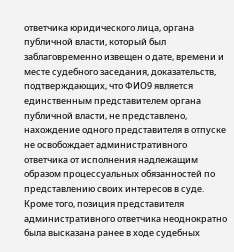ответчика юридического лица, органа публичной власти, который был заблаговременно извещен о дате, времени и месте судебного заседания, доказательств, подтверждающих, что ФИО9 является единственным представителем органа публичной власти, не представлено, нахождение одного представителя в отпуске не освобождает административного ответчика от исполнения надлежащим образом процессуальных обязанностей по представлению своих интересов в суде. Кроме того, позиция представителя административного ответчика неоднократно была высказана ранее в ходе судебных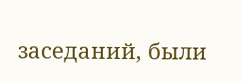заседаний, были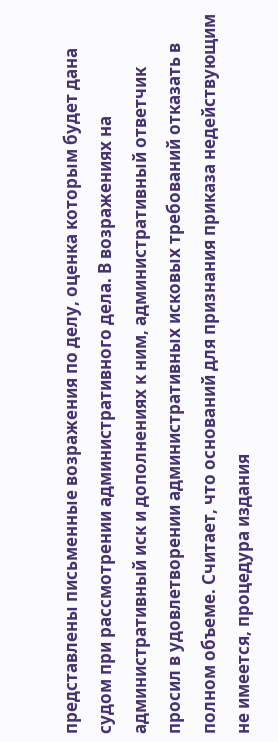представлены письменные возражения по делу, оценка которым будет дана судом при рассмотрении административного дела. В возражениях на административный иск и дополнениях к ним, административный ответчик просил в удовлетворении административных исковых требований отказать в полном объеме. Считает, что оснований для признания приказа недействующим не имеется, процедура издания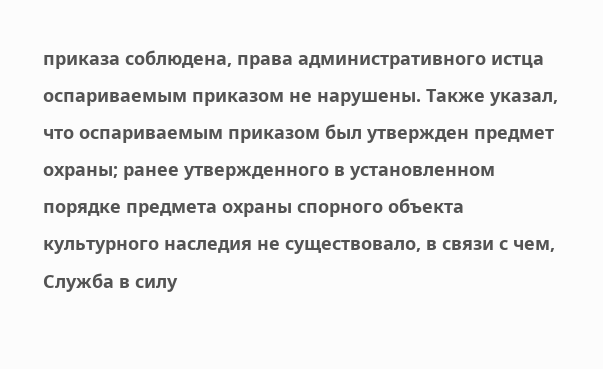приказа соблюдена, права административного истца оспариваемым приказом не нарушены. Также указал, что оспариваемым приказом был утвержден предмет охраны; ранее утвержденного в установленном порядке предмета охраны спорного объекта культурного наследия не существовало, в связи с чем, Служба в силу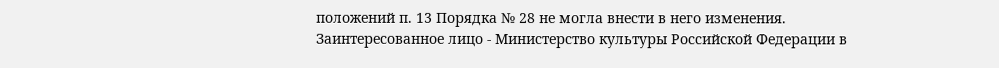положений п. 13 Порядка № 28 не могла внести в него изменения.
Заинтересованное лицо - Министерство культуры Российской Федерации в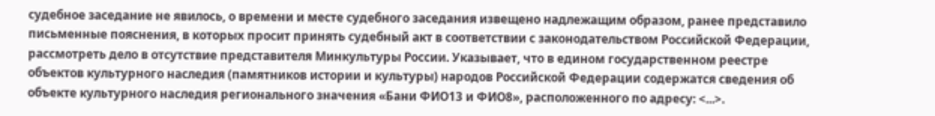судебное заседание не явилось, о времени и месте судебного заседания извещено надлежащим образом, ранее представило письменные пояснения, в которых просит принять судебный акт в соответствии с законодательством Российской Федерации, рассмотреть дело в отсутствие представителя Минкультуры России. Указывает, что в едином государственном реестре объектов культурного наследия (памятников истории и культуры) народов Российской Федерации содержатся сведения об объекте культурного наследия регионального значения «Бани ФИО13 и ФИО8», расположенного по адресу: <...>.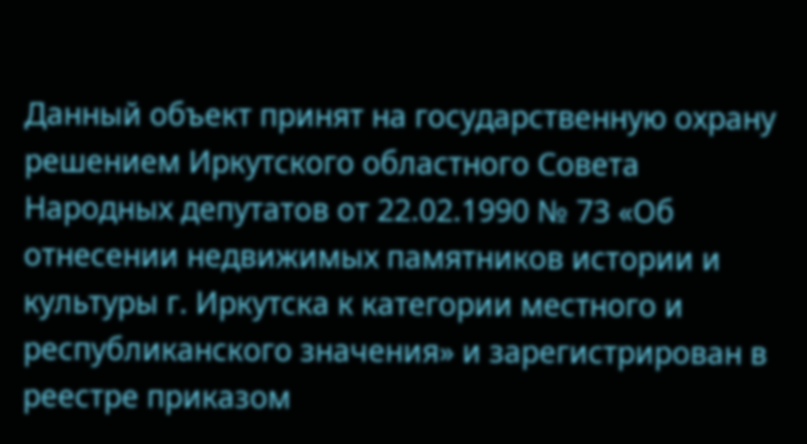Данный объект принят на государственную охрану решением Иркутского областного Совета Народных депутатов от 22.02.1990 № 73 «Об отнесении недвижимых памятников истории и культуры г. Иркутска к категории местного и республиканского значения» и зарегистрирован в реестре приказом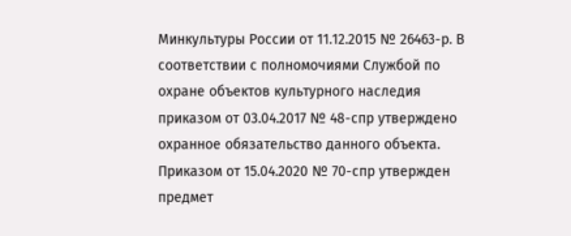Минкультуры России от 11.12.2015 № 26463-р. В соответствии с полномочиями Службой по охране объектов культурного наследия приказом от 03.04.2017 № 48-спр утверждено охранное обязательство данного объекта. Приказом от 15.04.2020 № 70-спр утвержден предмет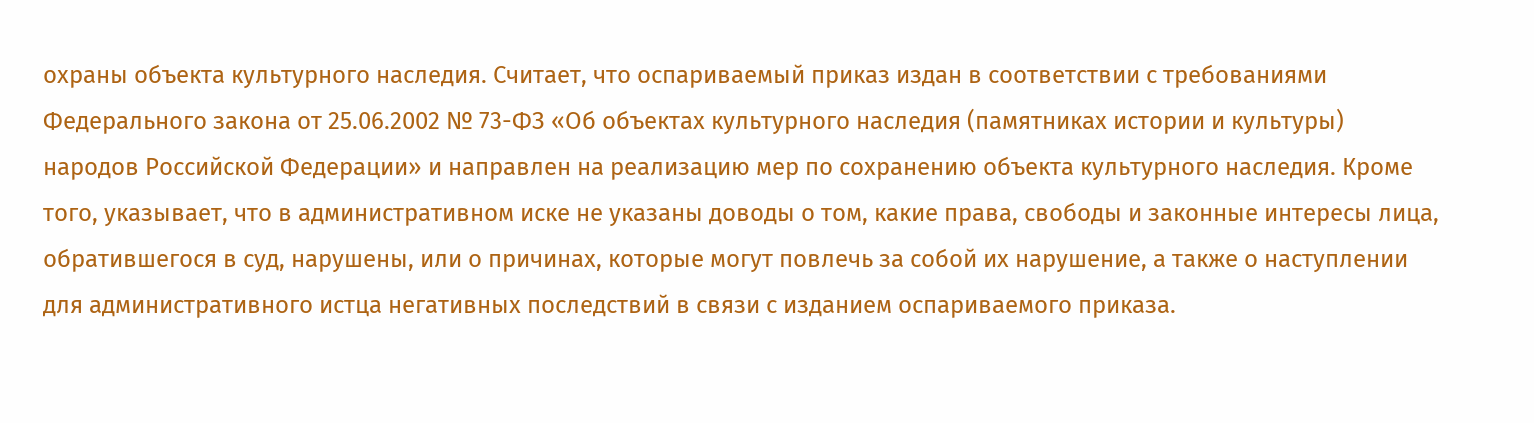охраны объекта культурного наследия. Считает, что оспариваемый приказ издан в соответствии с требованиями Федерального закона от 25.06.2002 № 73-ФЗ «Об объектах культурного наследия (памятниках истории и культуры) народов Российской Федерации» и направлен на реализацию мер по сохранению объекта культурного наследия. Кроме того, указывает, что в административном иске не указаны доводы о том, какие права, свободы и законные интересы лица, обратившегося в суд, нарушены, или о причинах, которые могут повлечь за собой их нарушение, а также о наступлении для административного истца негативных последствий в связи с изданием оспариваемого приказа.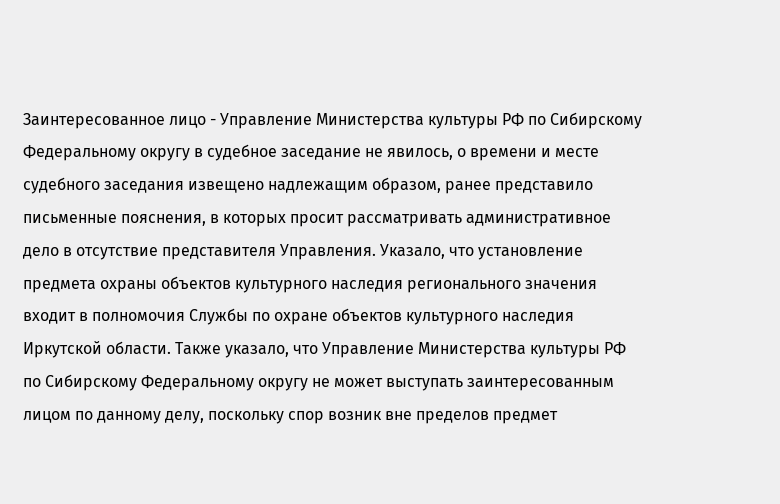Заинтересованное лицо - Управление Министерства культуры РФ по Сибирскому Федеральному округу в судебное заседание не явилось, о времени и месте судебного заседания извещено надлежащим образом, ранее представило письменные пояснения, в которых просит рассматривать административное дело в отсутствие представителя Управления. Указало, что установление предмета охраны объектов культурного наследия регионального значения входит в полномочия Службы по охране объектов культурного наследия Иркутской области. Также указало, что Управление Министерства культуры РФ по Сибирскому Федеральному округу не может выступать заинтересованным лицом по данному делу, поскольку спор возник вне пределов предмет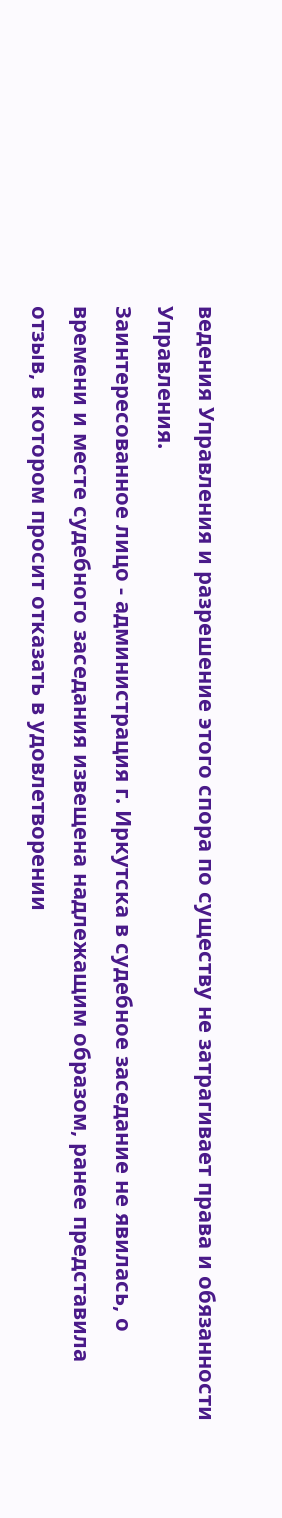ведения Управления и разрешение этого спора по существу не затрагивает права и обязанности Управления.
Заинтересованное лицо - администрация г. Иркутска в судебное заседание не явилась, о времени и месте судебного заседания извещена надлежащим образом, ранее представила отзыв, в котором просит отказать в удовлетворении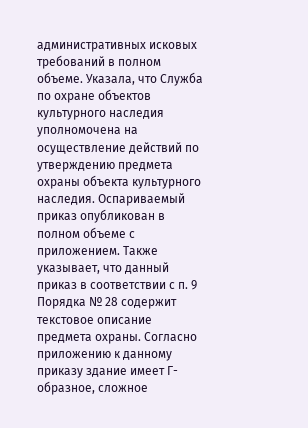административных исковых требований в полном объеме. Указала, что Служба по охране объектов культурного наследия уполномочена на осуществление действий по утверждению предмета охраны объекта культурного наследия. Оспариваемый приказ опубликован в полном объеме с приложением. Также указывает, что данный приказ в соответствии с п. 9 Порядка № 28 содержит текстовое описание предмета охраны. Согласно приложению к данному приказу здание имеет Г-образное, сложное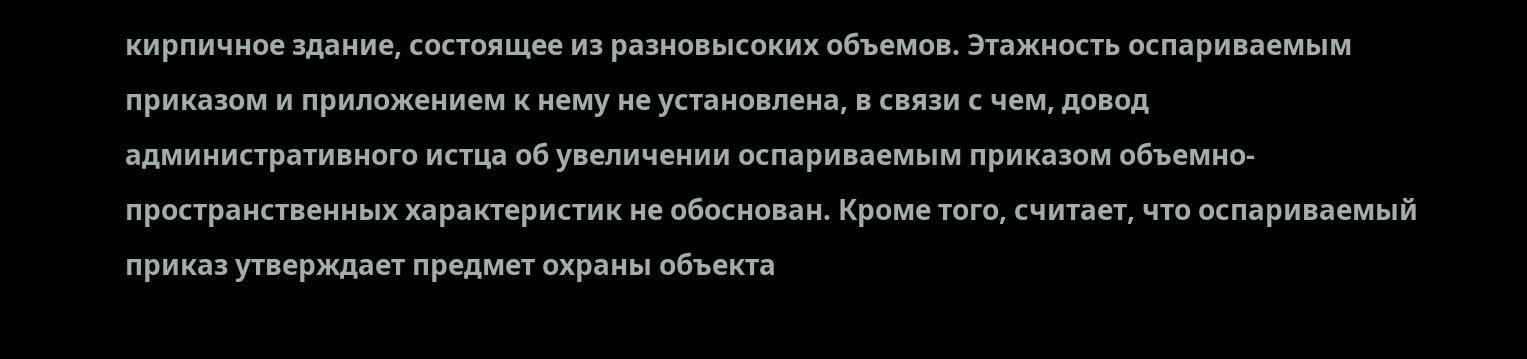кирпичное здание, состоящее из разновысоких объемов. Этажность оспариваемым приказом и приложением к нему не установлена, в связи с чем, довод административного истца об увеличении оспариваемым приказом объемно-пространственных характеристик не обоснован. Кроме того, считает, что оспариваемый приказ утверждает предмет охраны объекта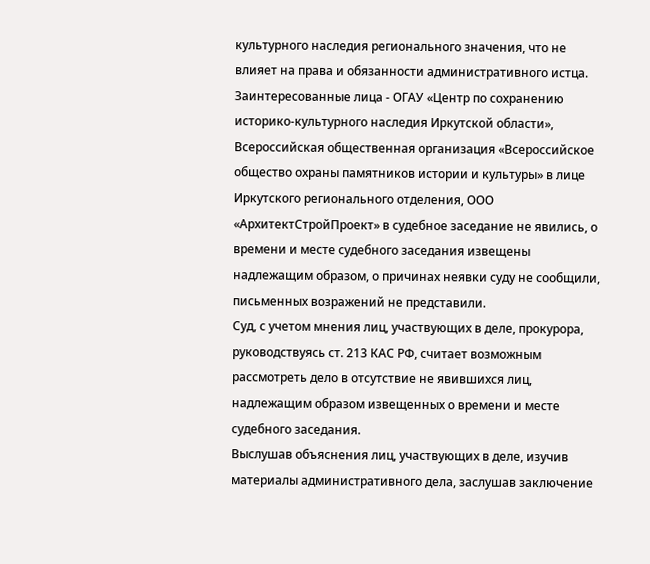культурного наследия регионального значения, что не влияет на права и обязанности административного истца.
Заинтересованные лица - ОГАУ «Центр по сохранению историко-культурного наследия Иркутской области», Всероссийская общественная организация «Всероссийское общество охраны памятников истории и культуры» в лице Иркутского регионального отделения, ООО «АрхитектСтройПроект» в судебное заседание не явились, о времени и месте судебного заседания извещены надлежащим образом, о причинах неявки суду не сообщили, письменных возражений не представили.
Суд, с учетом мнения лиц, участвующих в деле, прокурора, руководствуясь ст. 213 КАС РФ, считает возможным рассмотреть дело в отсутствие не явившихся лиц, надлежащим образом извещенных о времени и месте судебного заседания.
Выслушав объяснения лиц, участвующих в деле, изучив материалы административного дела, заслушав заключение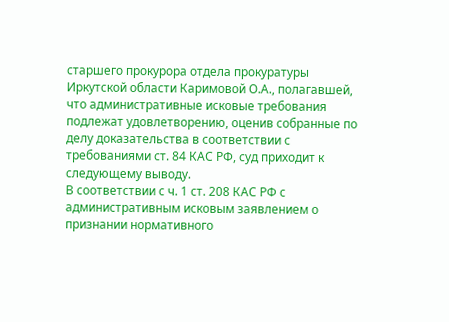старшего прокурора отдела прокуратуры Иркутской области Каримовой О.А., полагавшей, что административные исковые требования подлежат удовлетворению, оценив собранные по делу доказательства в соответствии с требованиями ст. 84 КАС РФ, суд приходит к следующему выводу.
В соответствии с ч. 1 ст. 208 КАС РФ с административным исковым заявлением о признании нормативного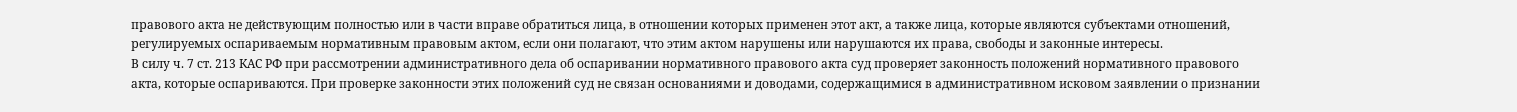правового акта не действующим полностью или в части вправе обратиться лица, в отношении которых применен этот акт, а также лица, которые являются субъектами отношений, регулируемых оспариваемым нормативным правовым актом, если они полагают, что этим актом нарушены или нарушаются их права, свободы и законные интересы.
В силу ч. 7 ст. 213 КАС РФ при рассмотрении административного дела об оспаривании нормативного правового акта суд проверяет законность положений нормативного правового акта, которые оспариваются. При проверке законности этих положений суд не связан основаниями и доводами, содержащимися в административном исковом заявлении о признании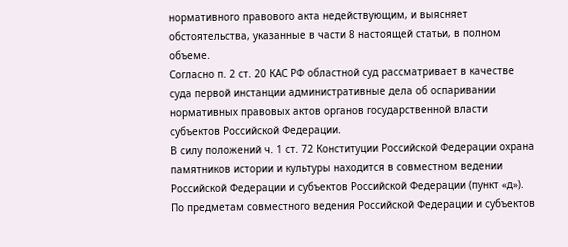нормативного правового акта недействующим, и выясняет обстоятельства, указанные в части 8 настоящей статьи, в полном объеме.
Согласно п. 2 ст. 20 КАС РФ областной суд рассматривает в качестве суда первой инстанции административные дела об оспаривании нормативных правовых актов органов государственной власти субъектов Российской Федерации.
В силу положений ч. 1 ст. 72 Конституции Российской Федерации охрана памятников истории и культуры находится в совместном ведении Российской Федерации и субъектов Российской Федерации (пункт «д»).
По предметам совместного ведения Российской Федерации и субъектов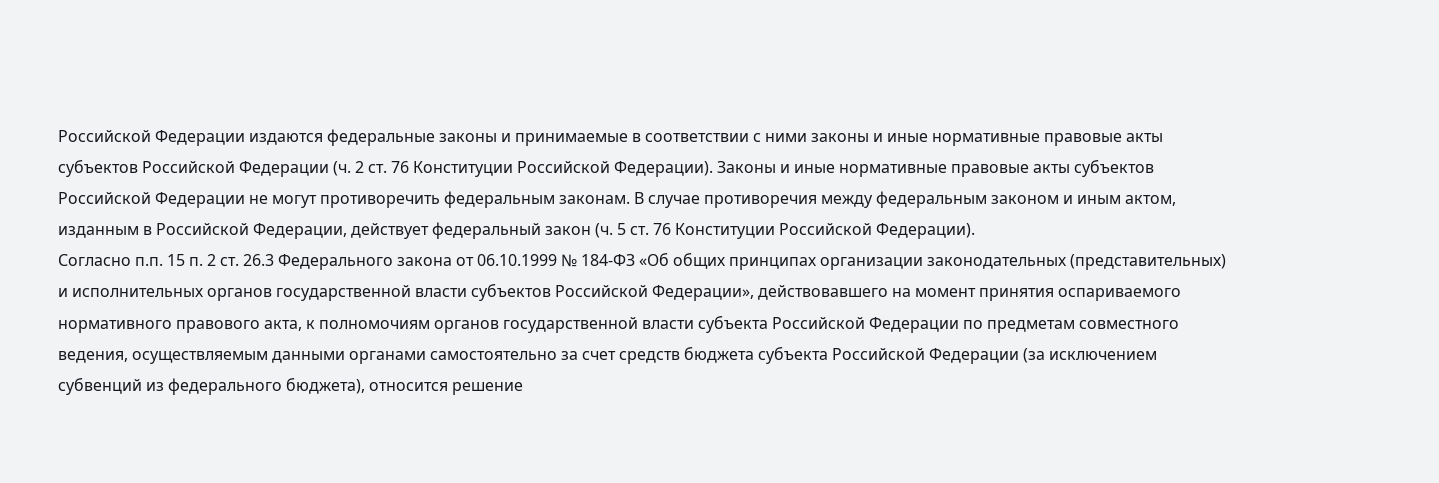Российской Федерации издаются федеральные законы и принимаемые в соответствии с ними законы и иные нормативные правовые акты субъектов Российской Федерации (ч. 2 ст. 76 Конституции Российской Федерации). Законы и иные нормативные правовые акты субъектов Российской Федерации не могут противоречить федеральным законам. В случае противоречия между федеральным законом и иным актом, изданным в Российской Федерации, действует федеральный закон (ч. 5 ст. 76 Конституции Российской Федерации).
Согласно п.п. 15 п. 2 ст. 26.3 Федерального закона от 06.10.1999 № 184-ФЗ «Об общих принципах организации законодательных (представительных) и исполнительных органов государственной власти субъектов Российской Федерации», действовавшего на момент принятия оспариваемого нормативного правового акта, к полномочиям органов государственной власти субъекта Российской Федерации по предметам совместного ведения, осуществляемым данными органами самостоятельно за счет средств бюджета субъекта Российской Федерации (за исключением субвенций из федерального бюджета), относится решение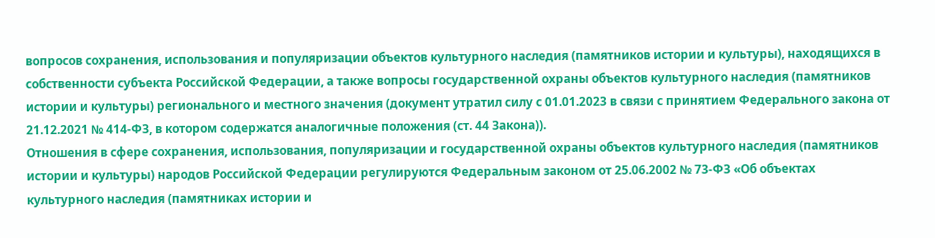вопросов сохранения, использования и популяризации объектов культурного наследия (памятников истории и культуры), находящихся в собственности субъекта Российской Федерации, а также вопросы государственной охраны объектов культурного наследия (памятников истории и культуры) регионального и местного значения (документ утратил силу с 01.01.2023 в связи с принятием Федерального закона от 21.12.2021 № 414-ФЗ, в котором содержатся аналогичные положения (ст. 44 Закона)).
Отношения в сфере сохранения, использования, популяризации и государственной охраны объектов культурного наследия (памятников истории и культуры) народов Российской Федерации регулируются Федеральным законом от 25.06.2002 № 73-ФЗ «Об объектах культурного наследия (памятниках истории и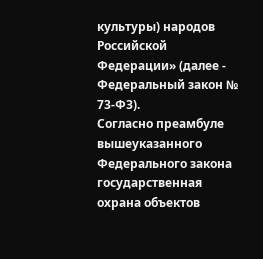культуры) народов Российской Федерации» (далее - Федеральный закон № 73-ФЗ).
Согласно преамбуле вышеуказанного Федерального закона государственная охрана объектов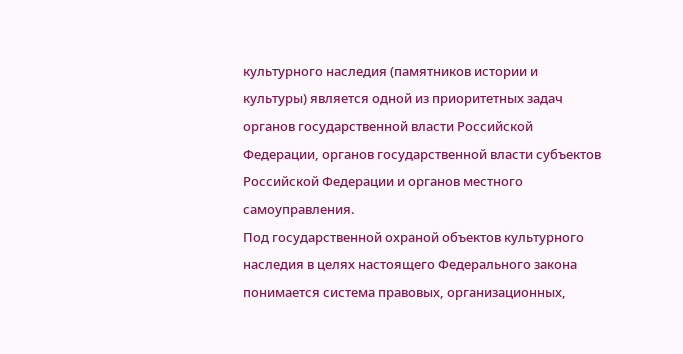культурного наследия (памятников истории и культуры) является одной из приоритетных задач органов государственной власти Российской Федерации, органов государственной власти субъектов Российской Федерации и органов местного самоуправления.
Под государственной охраной объектов культурного наследия в целях настоящего Федерального закона понимается система правовых, организационных,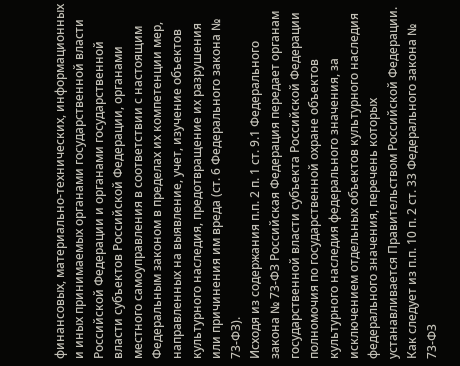финансовых, материально-технических, информационных и иных принимаемых органами государственной власти Российской Федерации и органами государственной власти субъектов Российской Федерации, органами местного самоуправления в соответствии с настоящим Федеральным законом в пределах их компетенции мер, направленных на выявление, учет, изучение объектов культурного наследия, предотвращение их разрушения или причинения им вреда (ст. 6 Федерального закона № 73-ФЗ).
Исходя из содержания п.п. 2 п. 1 ст. 9.1 Федерального закона № 73-ФЗ Российская Федерация передает органам государственной власти субъекта Российской Федерации полномочия по государственной охране объектов культурного наследия федерального значения, за исключением отдельных объектов культурного наследия федерального значения, перечень которых устанавливается Правительством Российской Федерации.
Как следует из п.п. 10 п. 2 ст. 33 Федерального закона № 73-ФЗ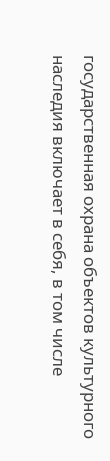государственная охрана объектов культурного наследия включает в себя, в том числе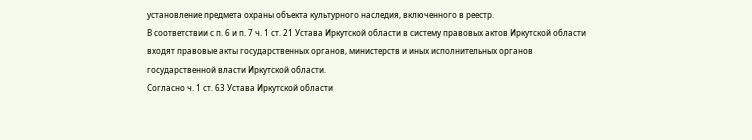установление предмета охраны объекта культурного наследия, включенного в реестр.
В соответствии с п. 6 и п. 7 ч. 1 ст. 21 Устава Иркутской области в систему правовых актов Иркутской области входят правовые акты государственных органов, министерств и иных исполнительных органов государственной власти Иркутской области.
Согласно ч. 1 ст. 63 Устава Иркутской области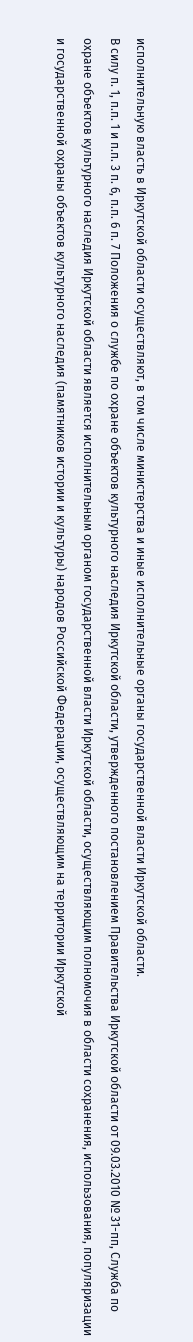исполнительную власть в Иркутской области осуществляют, в том числе министерства и иные исполнительные органы государственной власти Иркутской области.
В силу п. 1, п.п. 1 и п.п. 3 п. 6, п.п. 6 п. 7 Положения о службе по охране объектов культурного наследия Иркутской области, утвержденного постановлением Правительства Иркутской области от 09.03.2010 № 31-пп, Служба по охране объектов культурного наследия Иркутской области является исполнительным органом государственной власти Иркутской области, осуществляющим полномочия в области сохранения, использования, популяризации и государственной охраны объектов культурного наследия (памятников истории и культуры) народов Российской Федерации, осуществляющим на территории Иркутской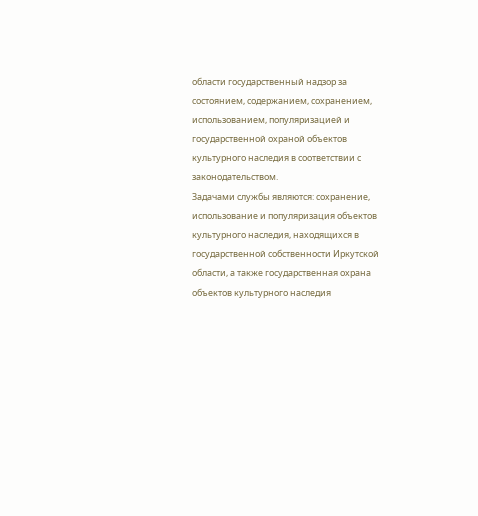области государственный надзор за состоянием, содержанием, сохранением, использованием, популяризацией и государственной охраной объектов культурного наследия в соответствии с законодательством.
Задачами службы являются: сохранение, использование и популяризация объектов культурного наследия, находящихся в государственной собственности Иркутской области, а также государственная охрана объектов культурного наследия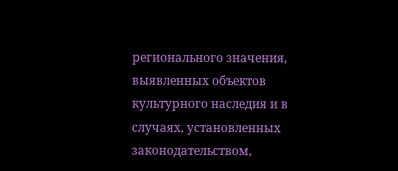регионального значения, выявленных объектов культурного наследия и в случаях, установленных законодательством,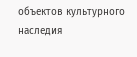объектов культурного наследия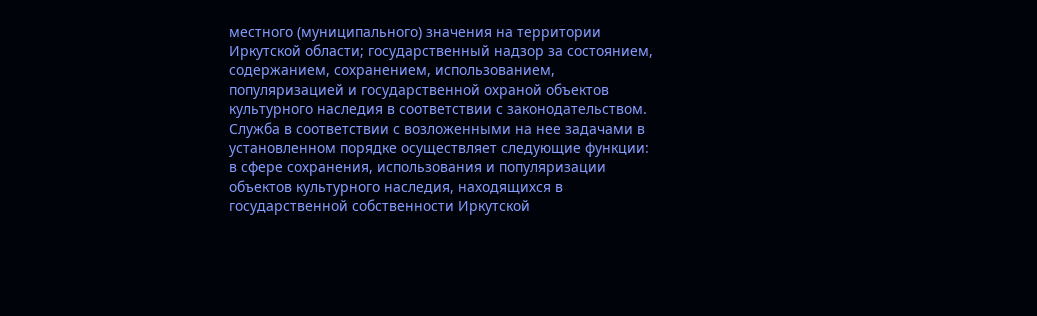местного (муниципального) значения на территории Иркутской области; государственный надзор за состоянием, содержанием, сохранением, использованием, популяризацией и государственной охраной объектов культурного наследия в соответствии с законодательством.
Служба в соответствии с возложенными на нее задачами в установленном порядке осуществляет следующие функции: в сфере сохранения, использования и популяризации объектов культурного наследия, находящихся в государственной собственности Иркутской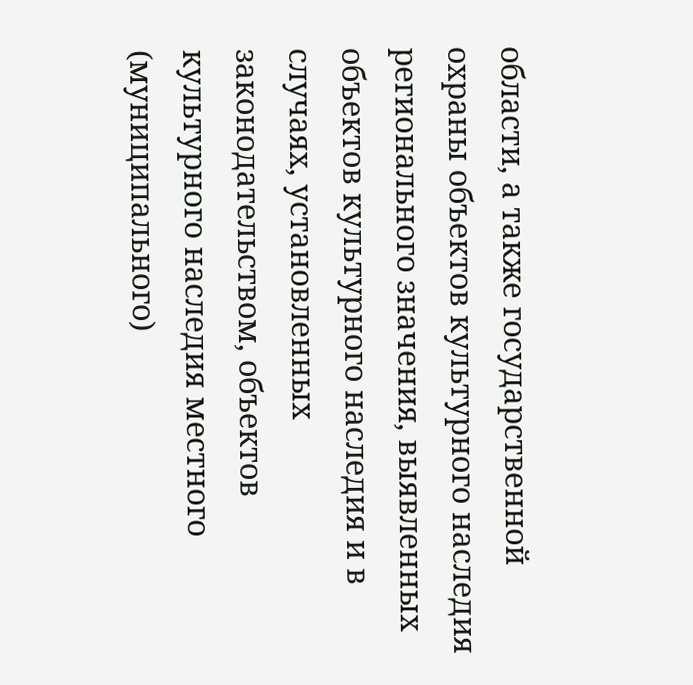области, а также государственной охраны объектов культурного наследия регионального значения, выявленных объектов культурного наследия и в случаях, установленных законодательством, объектов культурного наследия местного (муниципального)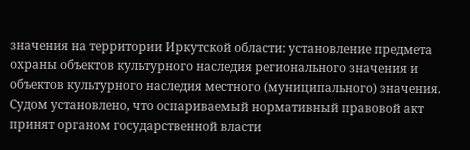значения на территории Иркутской области: установление предмета охраны объектов культурного наследия регионального значения и объектов культурного наследия местного (муниципального) значения.
Судом установлено, что оспариваемый нормативный правовой акт принят органом государственной власти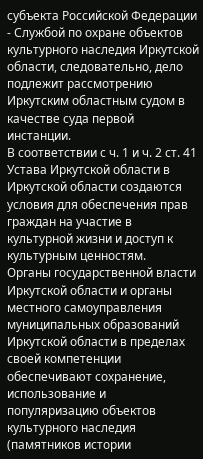субъекта Российской Федерации - Службой по охране объектов культурного наследия Иркутской области, следовательно, дело подлежит рассмотрению Иркутским областным судом в качестве суда первой инстанции.
В соответствии с ч. 1 и ч. 2 ст. 41 Устава Иркутской области в Иркутской области создаются условия для обеспечения прав граждан на участие в культурной жизни и доступ к культурным ценностям.
Органы государственной власти Иркутской области и органы местного самоуправления муниципальных образований Иркутской области в пределах своей компетенции обеспечивают сохранение, использование и популяризацию объектов культурного наследия (памятников истории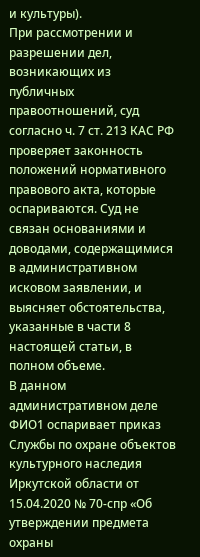и культуры).
При рассмотрении и разрешении дел, возникающих из публичных правоотношений, суд согласно ч. 7 ст. 213 КАС РФ проверяет законность положений нормативного правового акта, которые оспариваются. Суд не связан основаниями и доводами, содержащимися в административном исковом заявлении, и выясняет обстоятельства, указанные в части 8 настоящей статьи, в полном объеме.
В данном административном деле ФИО1 оспаривает приказ Службы по охране объектов культурного наследия Иркутской области от 15.04.2020 № 70-спр «Об утверждении предмета охраны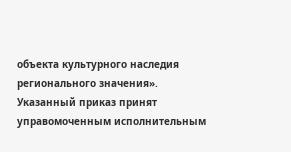объекта культурного наследия регионального значения».
Указанный приказ принят управомоченным исполнительным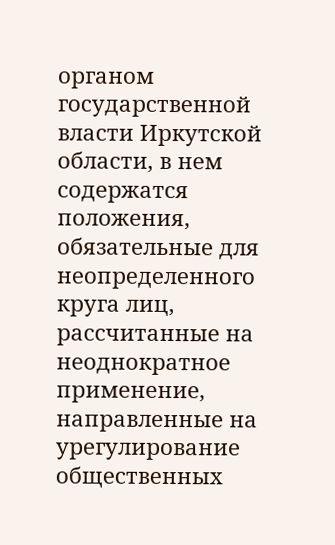органом государственной власти Иркутской области, в нем содержатся положения, обязательные для неопределенного круга лиц, рассчитанные на неоднократное применение, направленные на урегулирование общественных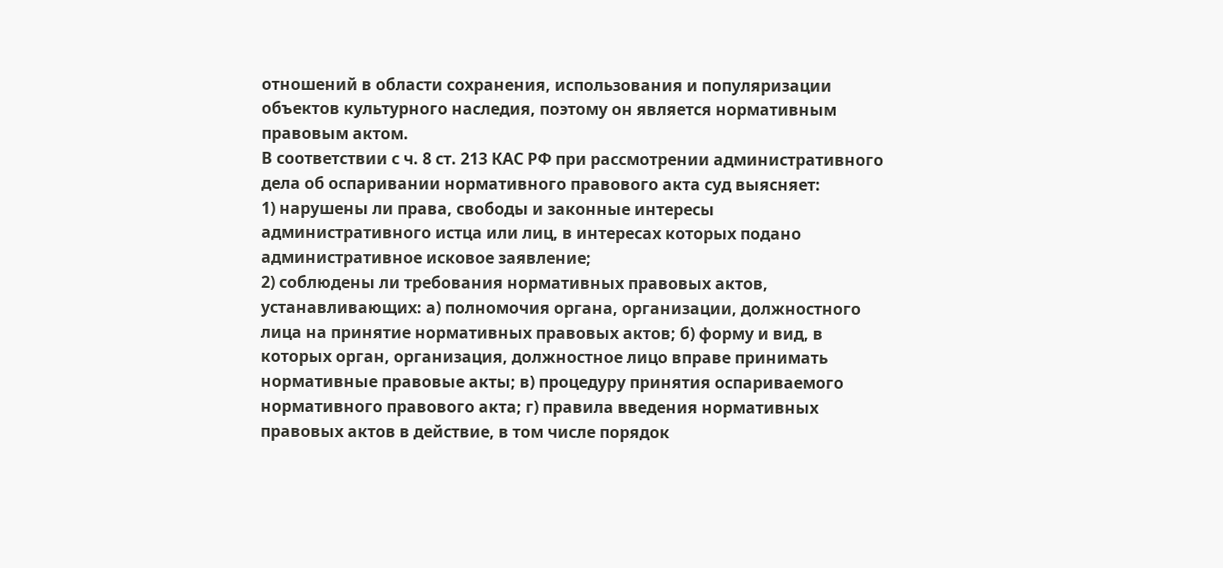отношений в области сохранения, использования и популяризации объектов культурного наследия, поэтому он является нормативным правовым актом.
В соответствии с ч. 8 ст. 213 КАС РФ при рассмотрении административного дела об оспаривании нормативного правового акта суд выясняет:
1) нарушены ли права, свободы и законные интересы административного истца или лиц, в интересах которых подано административное исковое заявление;
2) соблюдены ли требования нормативных правовых актов, устанавливающих: а) полномочия органа, организации, должностного лица на принятие нормативных правовых актов; б) форму и вид, в которых орган, организация, должностное лицо вправе принимать нормативные правовые акты; в) процедуру принятия оспариваемого нормативного правового акта; г) правила введения нормативных правовых актов в действие, в том числе порядок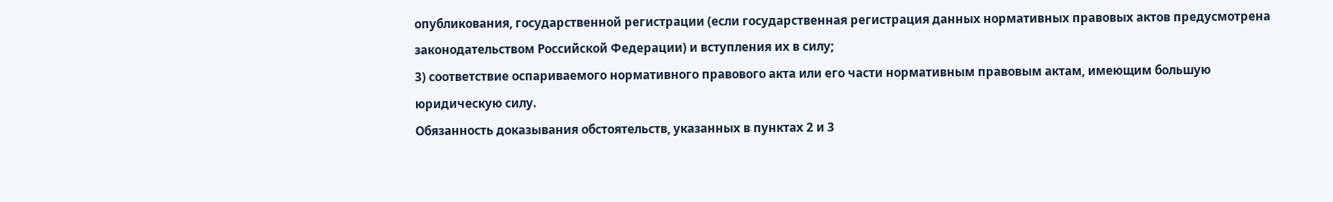опубликования, государственной регистрации (если государственная регистрация данных нормативных правовых актов предусмотрена законодательством Российской Федерации) и вступления их в силу;
3) соответствие оспариваемого нормативного правового акта или его части нормативным правовым актам, имеющим большую юридическую силу.
Обязанность доказывания обстоятельств, указанных в пунктах 2 и 3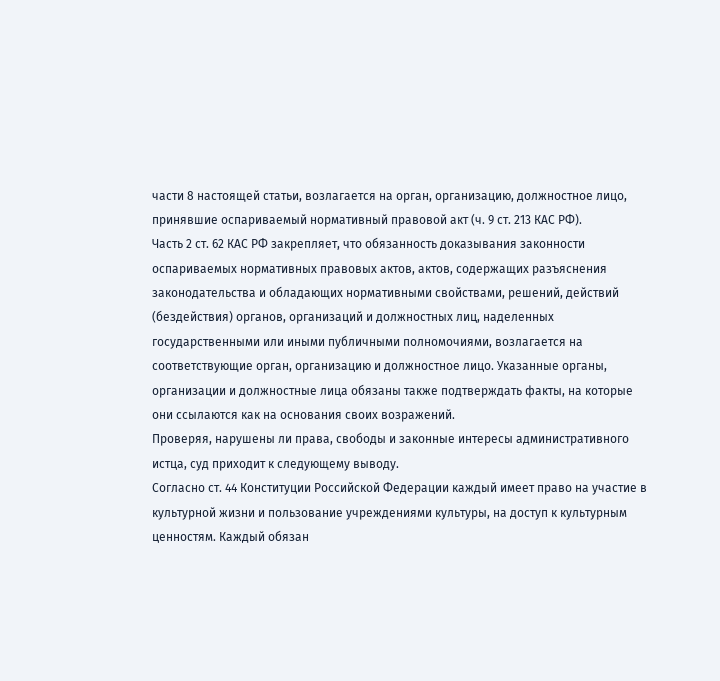части 8 настоящей статьи, возлагается на орган, организацию, должностное лицо, принявшие оспариваемый нормативный правовой акт (ч. 9 ст. 213 КАС РФ).
Часть 2 ст. 62 КАС РФ закрепляет, что обязанность доказывания законности оспариваемых нормативных правовых актов, актов, содержащих разъяснения законодательства и обладающих нормативными свойствами, решений, действий (бездействия) органов, организаций и должностных лиц, наделенных государственными или иными публичными полномочиями, возлагается на соответствующие орган, организацию и должностное лицо. Указанные органы, организации и должностные лица обязаны также подтверждать факты, на которые они ссылаются как на основания своих возражений.
Проверяя, нарушены ли права, свободы и законные интересы административного истца, суд приходит к следующему выводу.
Согласно ст. 44 Конституции Российской Федерации каждый имеет право на участие в культурной жизни и пользование учреждениями культуры, на доступ к культурным ценностям. Каждый обязан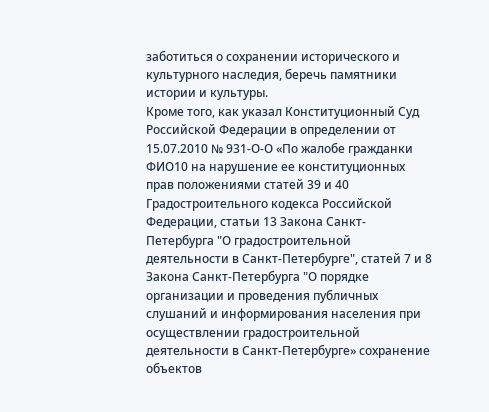заботиться о сохранении исторического и культурного наследия, беречь памятники истории и культуры.
Кроме того, как указал Конституционный Суд Российской Федерации в определении от 15.07.2010 № 931-О-О «По жалобе гражданки ФИО10 на нарушение ее конституционных прав положениями статей 39 и 40 Градостроительного кодекса Российской Федерации, статьи 13 Закона Санкт-Петербурга "О градостроительной деятельности в Санкт-Петербурге", статей 7 и 8
Закона Санкт-Петербурга "О порядке организации и проведения публичных слушаний и информирования населения при осуществлении градостроительной деятельности в Санкт-Петербурге» сохранение объектов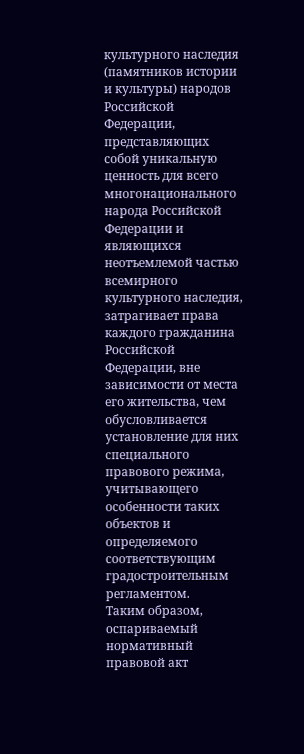культурного наследия (памятников истории и культуры) народов Российской Федерации, представляющих собой уникальную ценность для всего многонационального народа Российской Федерации и являющихся неотъемлемой частью всемирного культурного наследия, затрагивает права каждого гражданина Российской Федерации, вне зависимости от места его жительства, чем обусловливается установление для них специального правового режима, учитывающего особенности таких объектов и определяемого соответствующим градостроительным регламентом.
Таким образом, оспариваемый нормативный правовой акт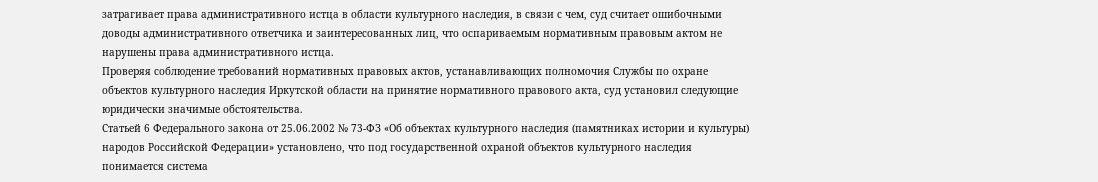затрагивает права административного истца в области культурного наследия, в связи с чем, суд считает ошибочными доводы административного ответчика и заинтересованных лиц, что оспариваемым нормативным правовым актом не нарушены права административного истца.
Проверяя соблюдение требований нормативных правовых актов, устанавливающих полномочия Службы по охране объектов культурного наследия Иркутской области на принятие нормативного правового акта, суд установил следующие юридически значимые обстоятельства.
Статьей 6 Федерального закона от 25.06.2002 № 73-ФЗ «Об объектах культурного наследия (памятниках истории и культуры) народов Российской Федерации» установлено, что под государственной охраной объектов культурного наследия понимается система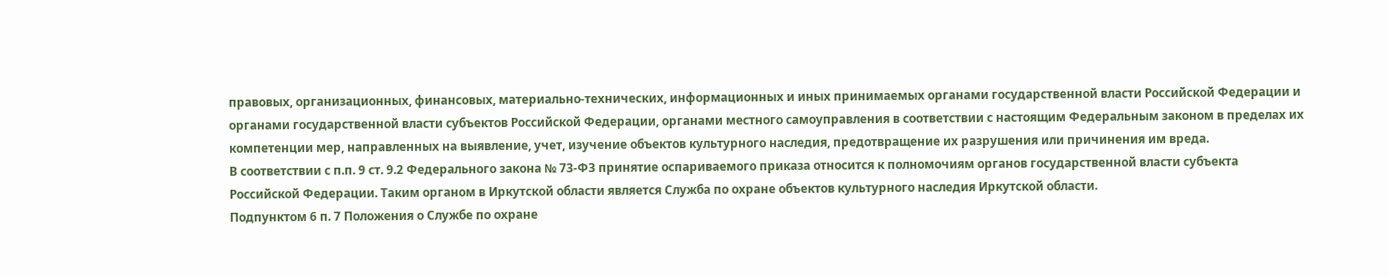правовых, организационных, финансовых, материально-технических, информационных и иных принимаемых органами государственной власти Российской Федерации и органами государственной власти субъектов Российской Федерации, органами местного самоуправления в соответствии с настоящим Федеральным законом в пределах их компетенции мер, направленных на выявление, учет, изучение объектов культурного наследия, предотвращение их разрушения или причинения им вреда.
В соответствии с п.п. 9 ст. 9.2 Федерального закона № 73-ФЗ принятие оспариваемого приказа относится к полномочиям органов государственной власти субъекта Российской Федерации. Таким органом в Иркутской области является Служба по охране объектов культурного наследия Иркутской области.
Подпунктом 6 п. 7 Положения о Службе по охране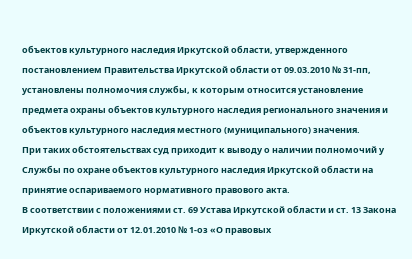объектов культурного наследия Иркутской области, утвержденного постановлением Правительства Иркутской области от 09.03.2010 № 31-пп, установлены полномочия службы, к которым относится установление предмета охраны объектов культурного наследия регионального значения и объектов культурного наследия местного (муниципального) значения.
При таких обстоятельствах суд приходит к выводу о наличии полномочий у Службы по охране объектов культурного наследия Иркутской области на принятие оспариваемого нормативного правового акта.
В соответствии с положениями ст. 69 Устава Иркутской области и ст. 13 Закона Иркутской области от 12.01.2010 № 1-оз «О правовых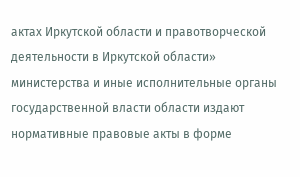актах Иркутской области и правотворческой деятельности в Иркутской области» министерства и иные исполнительные органы государственной власти области издают нормативные правовые акты в форме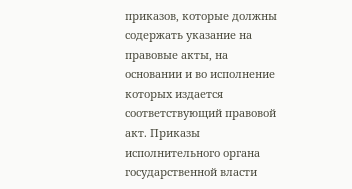приказов, которые должны содержать указание на правовые акты, на основании и во исполнение которых издается соответствующий правовой акт. Приказы исполнительного органа государственной власти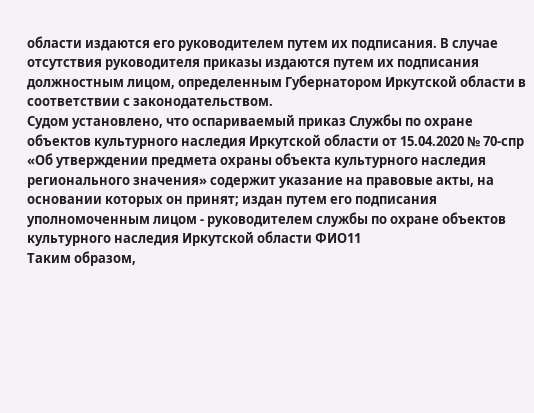области издаются его руководителем путем их подписания. В случае отсутствия руководителя приказы издаются путем их подписания должностным лицом, определенным Губернатором Иркутской области в соответствии с законодательством.
Судом установлено, что оспариваемый приказ Службы по охране объектов культурного наследия Иркутской области от 15.04.2020 № 70-спр «Об утверждении предмета охраны объекта культурного наследия регионального значения» содержит указание на правовые акты, на основании которых он принят; издан путем его подписания уполномоченным лицом - руководителем службы по охране объектов культурного наследия Иркутской области ФИО11
Таким образом,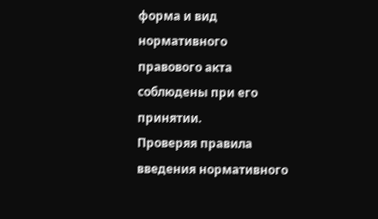форма и вид нормативного правового акта соблюдены при его принятии.
Проверяя правила введения нормативного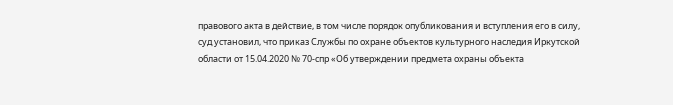правового акта в действие, в том числе порядок опубликования и вступления его в силу, суд установил, что приказ Службы по охране объектов культурного наследия Иркутской области от 15.04.2020 № 70-спр «Об утверждении предмета охраны объекта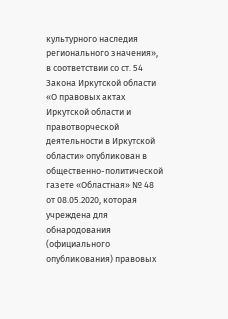культурного наследия регионального значения», в соответствии со ст. 54 Закона Иркутской области «О правовых актах Иркутской области и правотворческой деятельности в Иркутской области» опубликован в общественно-политической газете «Областная» № 48 от 08.05.2020, которая учреждена для обнародования (официального опубликования) правовых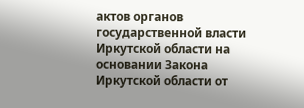актов органов государственной власти Иркутской области на основании Закона Иркутской области от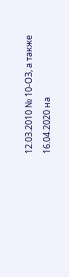12.03.2010 № 10-ОЗ, а также 16.04.2020 на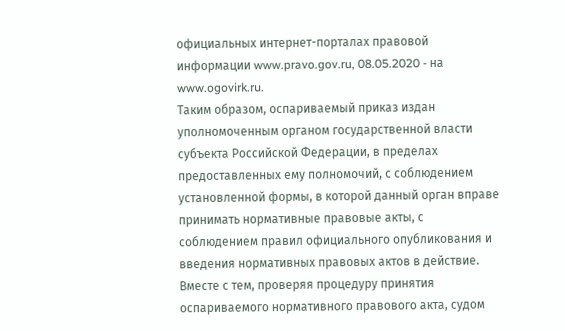официальных интернет-порталах правовой информации www.pravo.gov.ru, 08.05.2020 - на www.ogovirk.ru.
Таким образом, оспариваемый приказ издан уполномоченным органом государственной власти субъекта Российской Федерации, в пределах предоставленных ему полномочий, с соблюдением установленной формы, в которой данный орган вправе принимать нормативные правовые акты, с соблюдением правил официального опубликования и введения нормативных правовых актов в действие.
Вместе с тем, проверяя процедуру принятия оспариваемого нормативного правового акта, судом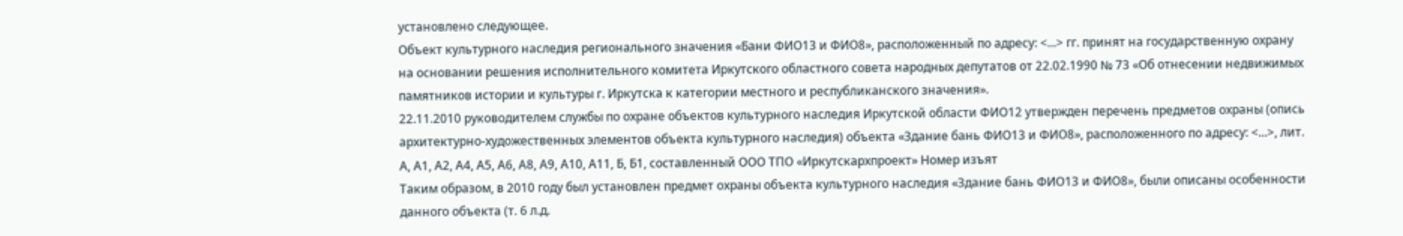установлено следующее.
Объект культурного наследия регионального значения «Бани ФИО13 и ФИО8», расположенный по адресу: <...> гг. принят на государственную охрану на основании решения исполнительного комитета Иркутского областного совета народных депутатов от 22.02.1990 № 73 «Об отнесении недвижимых памятников истории и культуры г. Иркутска к категории местного и республиканского значения».
22.11.2010 руководителем службы по охране объектов культурного наследия Иркутской области ФИО12 утвержден перечень предметов охраны (опись архитектурно-художественных элементов объекта культурного наследия) объекта «Здание бань ФИО13 и ФИО8», расположенного по адресу: <...>, лит. А, А1, А2, А4, А5, А6, А8, А9, А10, А11, Б, Б1, составленный ООО ТПО «Иркутскархпроект» Номер изъят
Таким образом, в 2010 году был установлен предмет охраны объекта культурного наследия «Здание бань ФИО13 и ФИО8», были описаны особенности данного объекта (т. 6 л.д.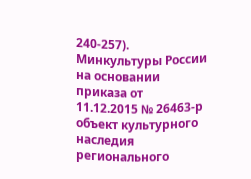240-257).
Минкультуры России на основании приказа от 11.12.2015 № 26463-р объект культурного наследия регионального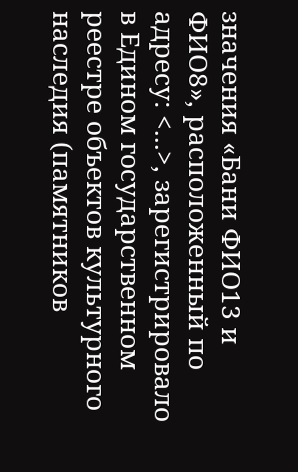значения «Бани ФИО13 и ФИО8», расположенный по адресу: <...>, зарегистрировало в Едином государственном реестре объектов культурного наследия (памятников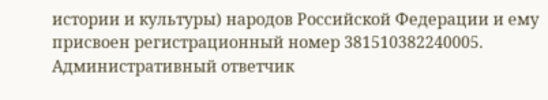истории и культуры) народов Российской Федерации и ему присвоен регистрационный номер 381510382240005.
Административный ответчик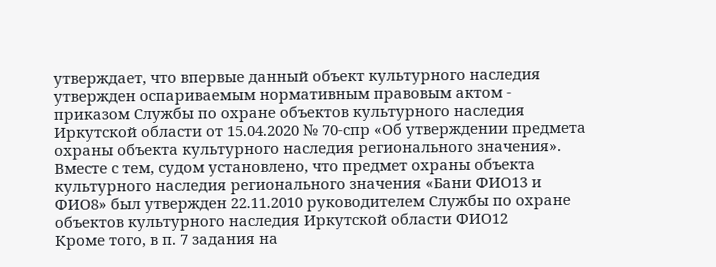утверждает, что впервые данный объект культурного наследия утвержден оспариваемым нормативным правовым актом - приказом Службы по охране объектов культурного наследия Иркутской области от 15.04.2020 № 70-спр «Об утверждении предмета охраны объекта культурного наследия регионального значения».
Вместе с тем, судом установлено, что предмет охраны объекта культурного наследия регионального значения «Бани ФИО13 и ФИО8» был утвержден 22.11.2010 руководителем Службы по охране объектов культурного наследия Иркутской области ФИО12
Кроме того, в п. 7 задания на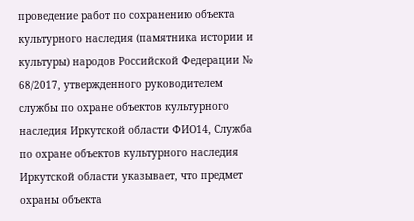проведение работ по сохранению объекта культурного наследия (памятника истории и культуры) народов Российской Федерации № 68/2017, утвержденного руководителем службы по охране объектов культурного наследия Иркутской области ФИО14, Служба по охране объектов культурного наследия Иркутской области указывает, что предмет охраны объекта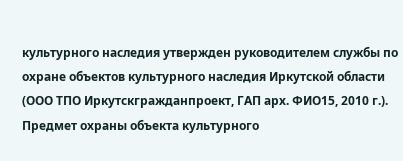культурного наследия утвержден руководителем службы по охране объектов культурного наследия Иркутской области (ООО ТПО Иркутскгражданпроект, ГАП арх. ФИО15, 2010 г.). Предмет охраны объекта культурного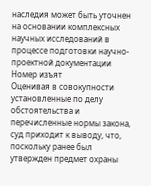наследия может быть уточнен на основании комплексных научных исследований в процессе подготовки научно-проектной документации Номер изъят
Оценивая в совокупности установленные по делу обстоятельства и перечисленные нормы закона, суд приходит к выводу, что, поскольку ранее был утвержден предмет охраны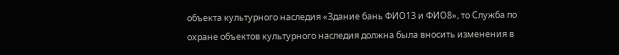объекта культурного наследия «Здание бань ФИО13 и ФИО8», то Служба по охране объектов культурного наследия должна была вносить изменения в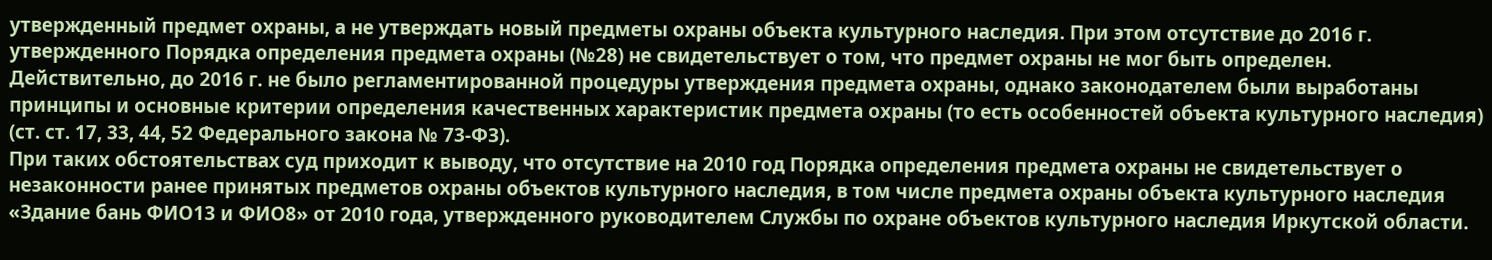утвержденный предмет охраны, а не утверждать новый предметы охраны объекта культурного наследия. При этом отсутствие до 2016 г. утвержденного Порядка определения предмета охраны (№28) не свидетельствует о том, что предмет охраны не мог быть определен. Действительно, до 2016 г. не было регламентированной процедуры утверждения предмета охраны, однако законодателем были выработаны принципы и основные критерии определения качественных характеристик предмета охраны (то есть особенностей объекта культурного наследия) (ст. ст. 17, 33, 44, 52 Федерального закона № 73-ФЗ).
При таких обстоятельствах суд приходит к выводу, что отсутствие на 2010 год Порядка определения предмета охраны не свидетельствует о незаконности ранее принятых предметов охраны объектов культурного наследия, в том числе предмета охраны объекта культурного наследия «Здание бань ФИО13 и ФИО8» от 2010 года, утвержденного руководителем Службы по охране объектов культурного наследия Иркутской области.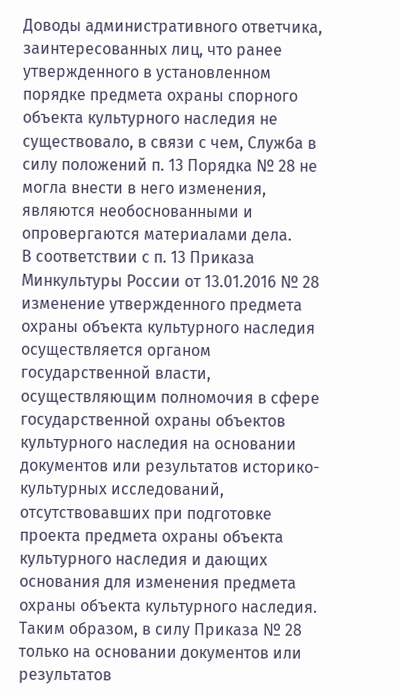Доводы административного ответчика, заинтересованных лиц, что ранее утвержденного в установленном порядке предмета охраны спорного объекта культурного наследия не существовало, в связи с чем, Служба в силу положений п. 13 Порядка № 28 не могла внести в него изменения, являются необоснованными и опровергаются материалами дела.
В соответствии с п. 13 Приказа Минкультуры России от 13.01.2016 № 28 изменение утвержденного предмета охраны объекта культурного наследия осуществляется органом государственной власти, осуществляющим полномочия в сфере государственной охраны объектов культурного наследия на основании документов или результатов историко-культурных исследований, отсутствовавших при подготовке проекта предмета охраны объекта культурного наследия и дающих основания для изменения предмета охраны объекта культурного наследия.
Таким образом, в силу Приказа № 28 только на основании документов или результатов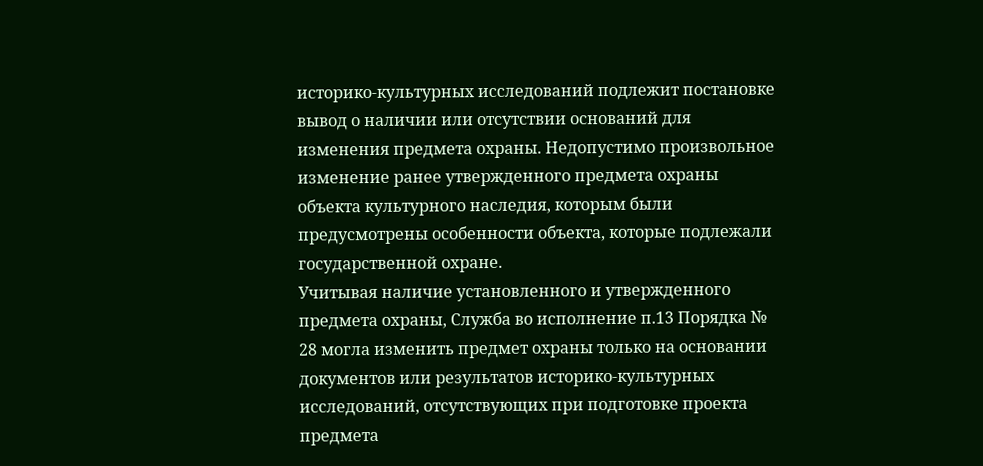историко-культурных исследований подлежит постановке вывод о наличии или отсутствии оснований для изменения предмета охраны. Недопустимо произвольное изменение ранее утвержденного предмета охраны объекта культурного наследия, которым были предусмотрены особенности объекта, которые подлежали государственной охране.
Учитывая наличие установленного и утвержденного предмета охраны, Служба во исполнение п.13 Порядка № 28 могла изменить предмет охраны только на основании документов или результатов историко-культурных исследований, отсутствующих при подготовке проекта предмета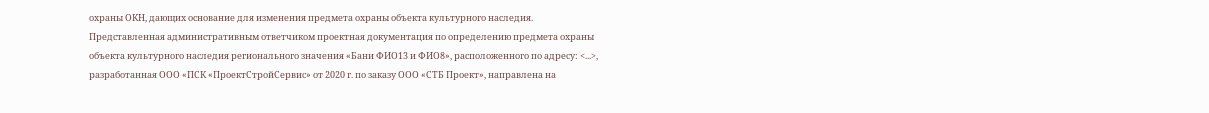охраны ОКН, дающих основание для изменения предмета охраны объекта культурного наследия.
Представленная административным ответчиком проектная документация по определению предмета охраны объекта культурного наследия регионального значения «Бани ФИО13 и ФИО8», расположенного по адресу: <...>, разработанная ООО «ПСК «ПроектСтройСервис» от 2020 г. по заказу ООО «СТБ Проект», направлена на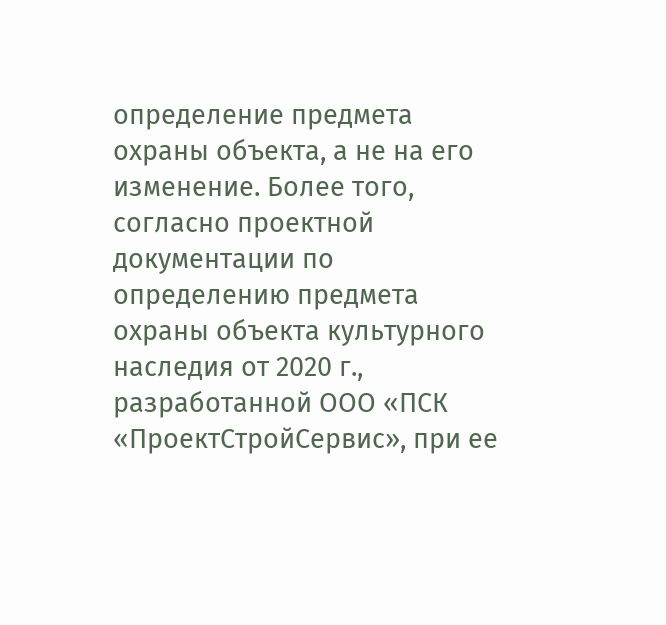определение предмета охраны объекта, а не на его изменение. Более того, согласно проектной документации по определению предмета охраны объекта культурного наследия от 2020 г., разработанной ООО «ПСК «ПроектСтройСервис», при ее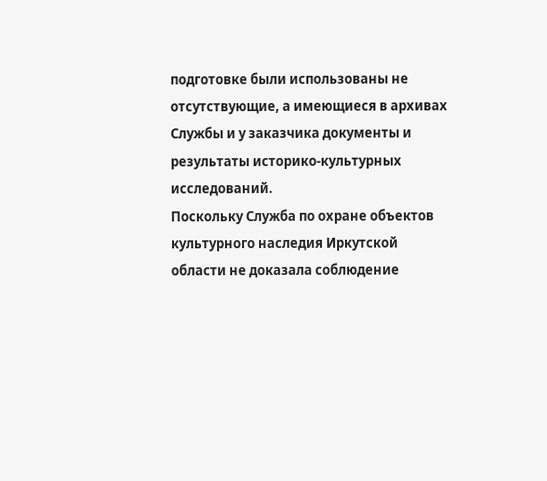подготовке были использованы не отсутствующие, а имеющиеся в архивах Службы и у заказчика документы и результаты историко-культурных исследований.
Поскольку Служба по охране объектов культурного наследия Иркутской области не доказала соблюдение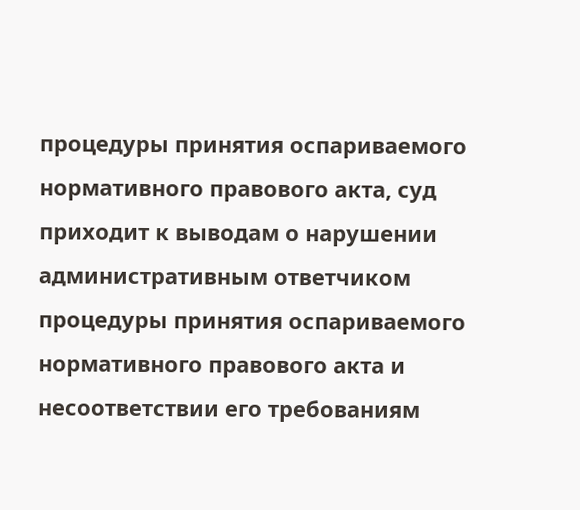процедуры принятия оспариваемого нормативного правового акта, суд приходит к выводам о нарушении административным ответчиком процедуры принятия оспариваемого нормативного правового акта и несоответствии его требованиям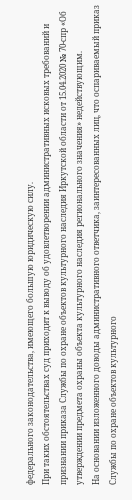федерального законодательства, имеющего большую юридическую силу.
При таких обстоятельствах суд приходит к выводу об удовлетворении административных исковых требований и признании приказа Службы по охране объектов культурного наследия Иркутской области от 15.04.2020 № 70-спр «Об утверждении предмета охраны объекта культурного наследия регионального значения» недействующим.
На основании изложенного доводы административного ответчика, заинтересованных лиц, что оспариваемый приказ Службы по охране объектов культурного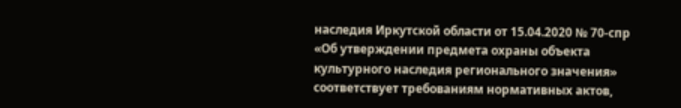наследия Иркутской области от 15.04.2020 № 70-спр «Об утверждении предмета охраны объекта культурного наследия регионального значения» соответствует требованиям нормативных актов,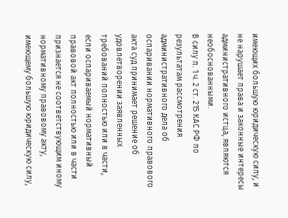имеющих большую юридическую силу, и не нарушает права и законные интересы административного истца, являются необоснованными.
В силу п. 1 ч. 2 ст. 215 КАС РФ по результатам рассмотрения административного дела об оспаривании нормативного правового акта суд принимает решение об удовлетворении заявленных требований полностью или в части, если оспариваемый нормативный правовой акт полностью или в части признается не соответствующим иному нормативному правовому акту, имеющему большую юридическую силу,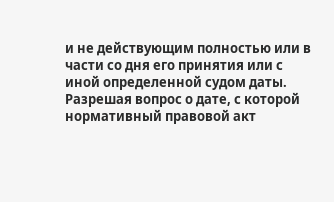и не действующим полностью или в части со дня его принятия или с иной определенной судом даты.
Разрешая вопрос о дате, с которой нормативный правовой акт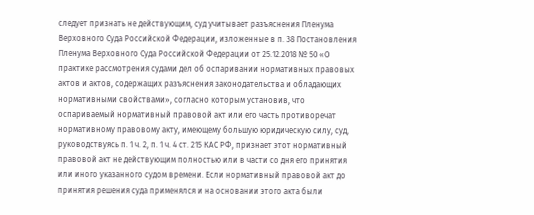следует признать не действующим, суд учитывает разъяснения Пленума Верховного Суда Российской Федерации, изложенные в п. 38 Постановления Пленума Верховного Суда Российской Федерации от 25.12.2018 № 50 «О практике рассмотрения судами дел об оспаривании нормативных правовых актов и актов, содержащих разъяснения законодательства и обладающих нормативными свойствами», согласно которым установив, что оспариваемый нормативный правовой акт или его часть противоречат нормативному правовому акту, имеющему большую юридическую силу, суд, руководствуясь п. 1 ч. 2, п. 1 ч. 4 ст. 215 КАС РФ, признает этот нормативный правовой акт не действующим полностью или в части со дня его принятия или иного указанного судом времени. Если нормативный правовой акт до принятия решения суда применялся и на основании этого акта были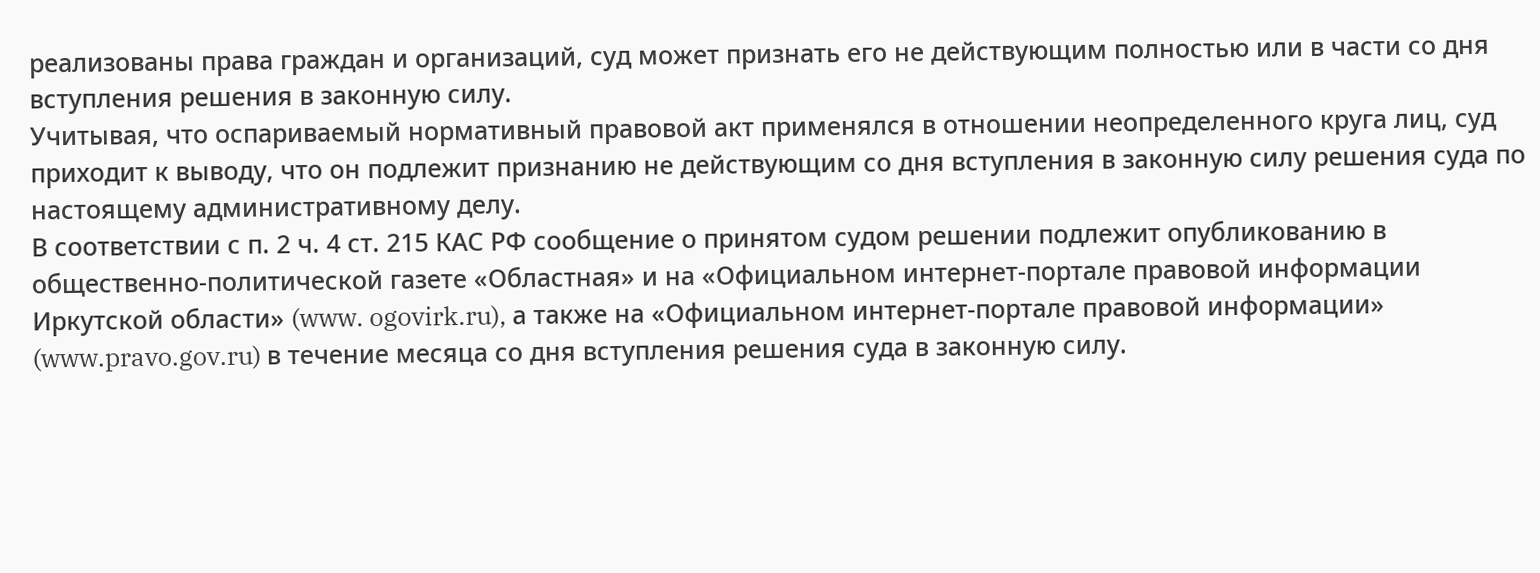реализованы права граждан и организаций, суд может признать его не действующим полностью или в части со дня вступления решения в законную силу.
Учитывая, что оспариваемый нормативный правовой акт применялся в отношении неопределенного круга лиц, суд приходит к выводу, что он подлежит признанию не действующим со дня вступления в законную силу решения суда по настоящему административному делу.
В соответствии с п. 2 ч. 4 ст. 215 КАС РФ сообщение о принятом судом решении подлежит опубликованию в общественно-политической газете «Областная» и на «Официальном интернет-портале правовой информации Иркутской области» (www. ogovirk.ru), а также на «Официальном интернет-портале правовой информации» (www.pravo.gov.ru) в течение месяца со дня вступления решения суда в законную силу.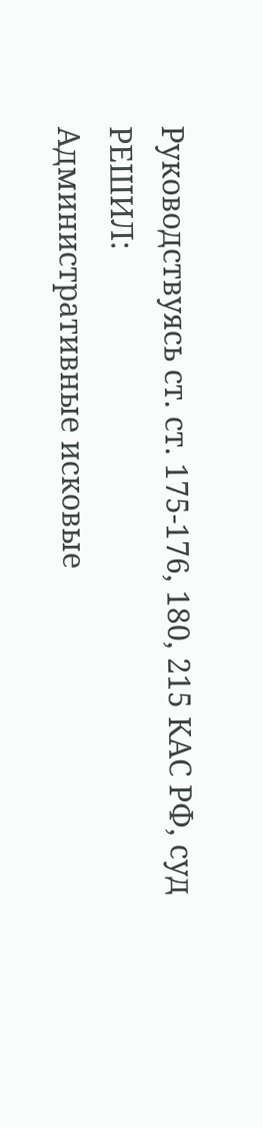Руководствуясь ст. ст. 175-176, 180, 215 КАС РФ, суд
РЕШИЛ:
Административные исковые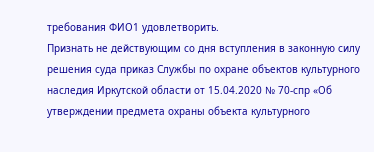требования ФИО1 удовлетворить.
Признать не действующим со дня вступления в законную силу решения суда приказ Службы по охране объектов культурного наследия Иркутской области от 15.04.2020 № 70-спр «Об утверждении предмета охраны объекта культурного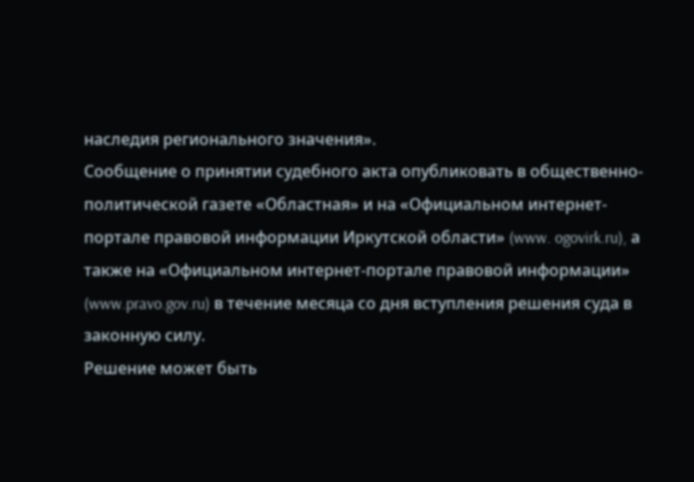наследия регионального значения».
Сообщение о принятии судебного акта опубликовать в общественно-политической газете «Областная» и на «Официальном интернет-портале правовой информации Иркутской области» (www. ogovirk.ru), а также на «Официальном интернет-портале правовой информации» (www.pravo.gov.ru) в течение месяца со дня вступления решения суда в законную силу.
Решение может быть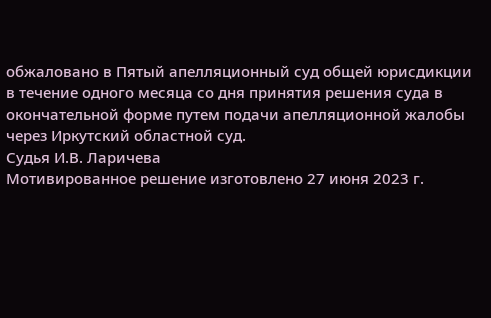обжаловано в Пятый апелляционный суд общей юрисдикции в течение одного месяца со дня принятия решения суда в окончательной форме путем подачи апелляционной жалобы через Иркутский областной суд.
Судья И.В. Ларичева
Мотивированное решение изготовлено 27 июня 2023 г.